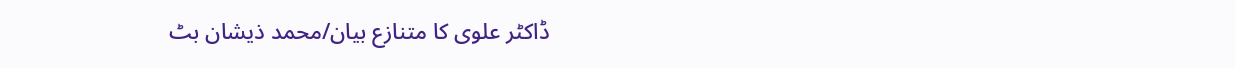ڈاکٹر علوی کا متنازع بیان/محمد ذیشان بٹ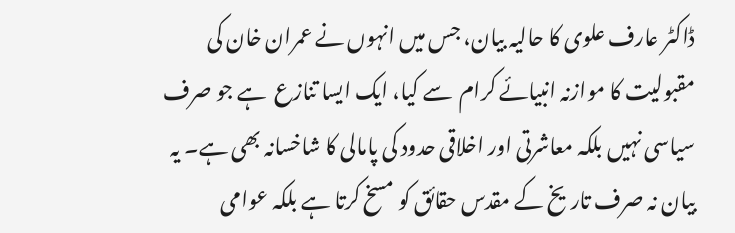ڈاکٹر عارف علوی کا حالیہ بیان، جس میں انہوں نے عمران خان کی مقبولیت کا موازنہ انبیائے کرام  سے کیا، ایک ایسا تنازع  ہے جو صرف سیاسی نہیں بلکہ معاشرتی اور اخلاقی حدود کی پامالی کا شاخسانہ بھی ہے۔ یہ بیان نہ صرف تاریخ کے مقدس حقائق کو مسخ کرتا ہے بلکہ عوامی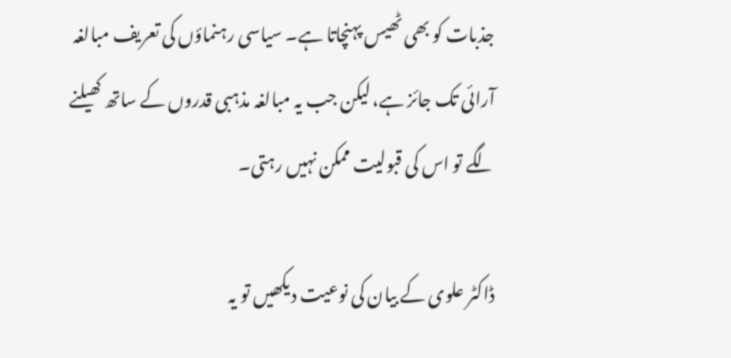جذبات کو بھی ٹھیس پہنچاتا ہے۔ سیاسی رہنماؤں کی تعریف مبالغہ آرائی تک جائز ہے، لیکن جب یہ مبالغہ مذہبی قدروں کے ساتھ کھیلنے لگے تو اس کی قبولیت ممکن نہیں رہتی۔

ڈاکٹر علوی کے بیان کی نوعیت دیکھیں تو یہ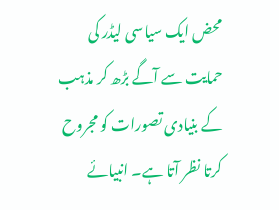محض ایک سیاسی لیڈر کی حمایت سے آگے بڑھ کر مذہب کے بنیادی تصورات کو مجروح کرتا نظر آتا ہے۔ انبیائے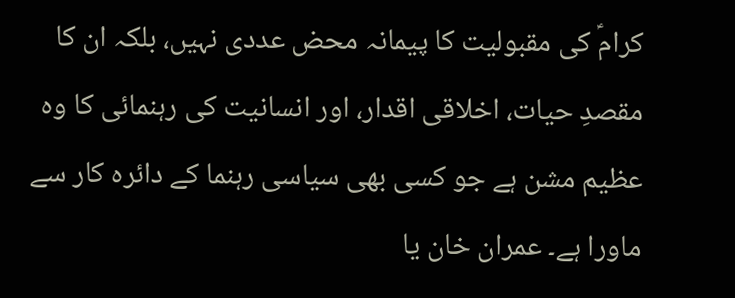کرامؑ کی مقبولیت کا پیمانہ محض عددی نہیں، بلکہ ان کا مقصدِ حیات، اخلاقی اقدار، اور انسانیت کی رہنمائی کا وہ عظیم مشن ہے جو کسی بھی سیاسی رہنما کے دائرہ کار سے ماورا ہے۔ عمران خان یا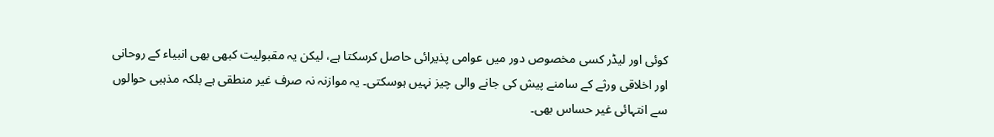کوئی اور لیڈر کسی مخصوص دور میں عوامی پذیرائی حاصل کرسکتا ہے، لیکن یہ مقبولیت کبھی بھی انبیاء کے روحانی اور اخلاقی ورثے کے سامنے پیش کی جانے والی چیز نہیں ہوسکتی۔ یہ موازنہ نہ صرف غیر منطقی ہے بلکہ مذہبی حوالوں سے انتہائی غیر حساس بھی۔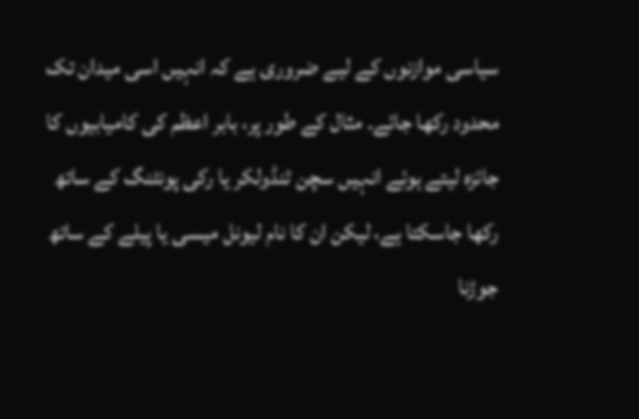سیاسی موازنوں کے لیے ضروری ہے کہ انہیں اسی میدان تک محدود رکھا جائے۔ مثال کے طور پر، بابر اعظم کی کامیابیوں کا جائزہ لیتے ہوئے انہیں سچن ٹنڈولکر یا رکی پونٹنگ کے ساتھ رکھا جاسکتا ہے، لیکن ان کا نام لیونل میسی یا پیلے کے ساتھ جوڑنا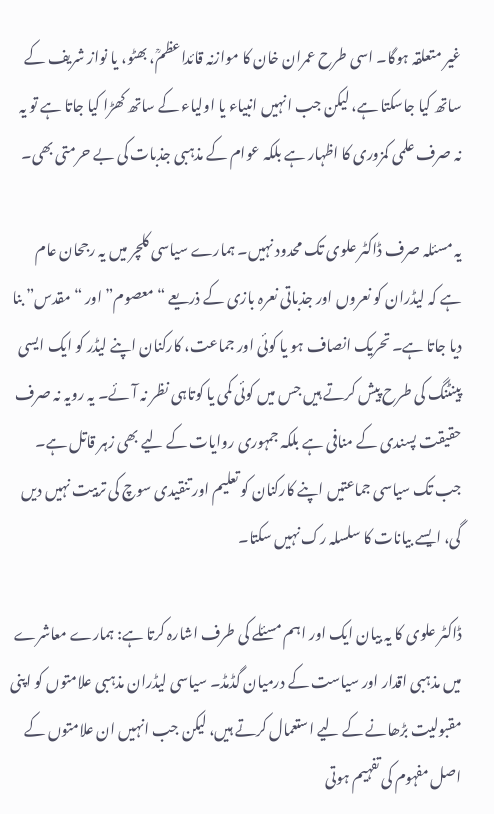غیر متعلقہ ہوگا۔ اسی طرح عمران خان کا موازنہ قائداعظمؒ، بھٹو، یا نواز شریف کے ساتھ کیا جاسکتا ہے، لیکن جب انہیں انبیاء یا اولیاء کے ساتھ کھڑا کیا جاتا ہے تو یہ نہ صرف علمی کمزوری کا اظہار ہے بلکہ عوام کے مذہبی جذبات کی بے حرمتی بھی۔

یہ مسئلہ صرف ڈاکٹر علوی تک محدود نہیں۔ ہمارے سیاسی کلچر میں یہ رجحان عام ہے کہ لیڈران کو نعروں اور جذباتی نعرہ بازی کے ذریعے “معصوم” اور “مقدس” بنا دیا جاتا ہے۔ تحریک انصاف ہو یا کوئی اور جماعت، کارکنان اپنے لیڈر کو ایک ایسی پینٹنگ کی طرح پیش کرتے ہیں جس میں کوئی کمی یا کوتاہی نظر نہ آئے۔ یہ رویہ نہ صرف حقیقت پسندی کے منافی ہے بلکہ جمہوری روایات کے لیے بھی زہر قاتل ہے۔ جب تک سیاسی جماعتیں اپنے کارکنان کو تعلیم اور تنقیدی سوچ کی تربیت نہیں دیں گی، ایسے بیانات کا سلسلہ رک نہیں سکتا۔

ڈاکٹر علوی کا یہ بیان ایک اور اہم مسئلے کی طرف اشارہ کرتا ہے: ہمارے معاشرے میں مذہبی اقدار اور سیاست کے درمیان گڈمڈ۔ سیاسی لیڈران مذہبی علامتوں کو اپنی مقبولیت بڑھانے کے لیے استعمال کرتے ہیں، لیکن جب انہیں ان علامتوں کے اصل مفہوم کی تفہیم ہوتی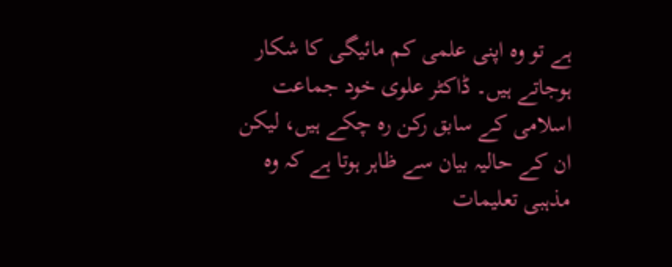ہے تو وہ اپنی علمی کم مائیگی کا شکار ہوجاتے ہیں۔ ڈاکٹر علوی خود جماعت اسلامی کے سابق رکن رہ چکے ہیں، لیکن ان کے حالیہ بیان سے ظاہر ہوتا ہے کہ وہ مذہبی تعلیمات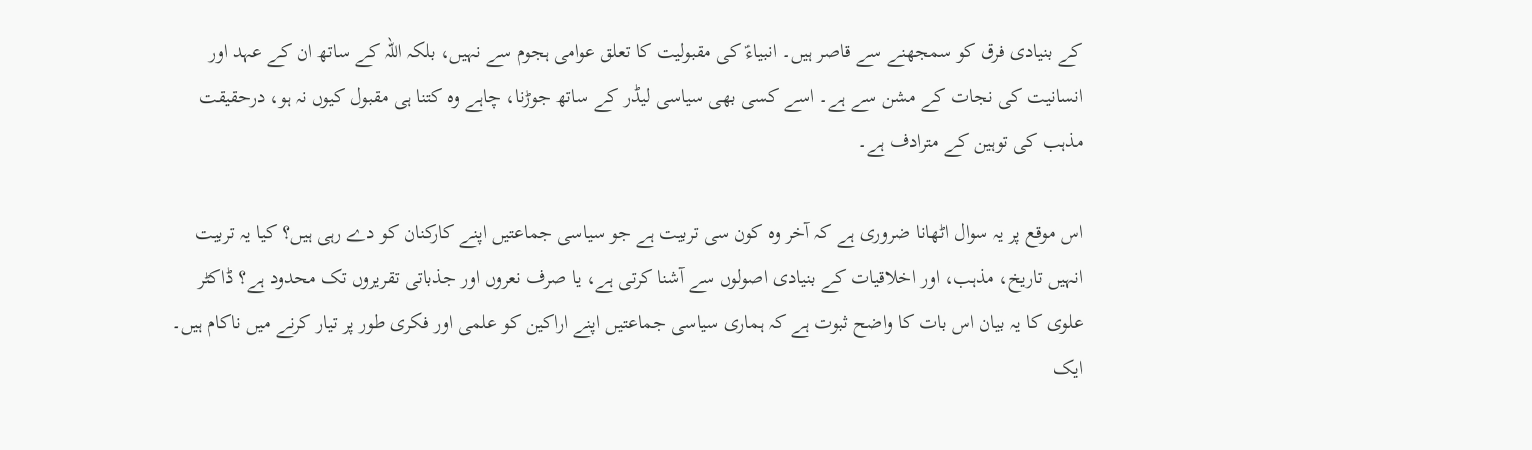کے بنیادی فرق کو سمجھنے سے قاصر ہیں۔ انبیاءؑ کی مقبولیت کا تعلق عوامی ہجوم سے نہیں، بلکہ اللہ کے ساتھ ان کے عہد اور انسانیت کی نجات کے مشن سے ہے۔ اسے کسی بھی سیاسی لیڈر کے ساتھ جوڑنا، چاہے وہ کتنا ہی مقبول کیوں نہ ہو، درحقیقت مذہب کی توہین کے مترادف ہے۔

اس موقع پر یہ سوال اٹھانا ضروری ہے کہ آخر وہ کون سی تربیت ہے جو سیاسی جماعتیں اپنے کارکنان کو دے رہی ہیں؟ کیا یہ تربیت انہیں تاریخ، مذہب، اور اخلاقیات کے بنیادی اصولوں سے آشنا کرتی ہے، یا صرف نعروں اور جذباتی تقریروں تک محدود ہے؟ ڈاکٹر علوی کا یہ بیان اس بات کا واضح ثبوت ہے کہ ہماری سیاسی جماعتیں اپنے اراکین کو علمی اور فکری طور پر تیار کرنے میں ناکام ہیں۔ ایک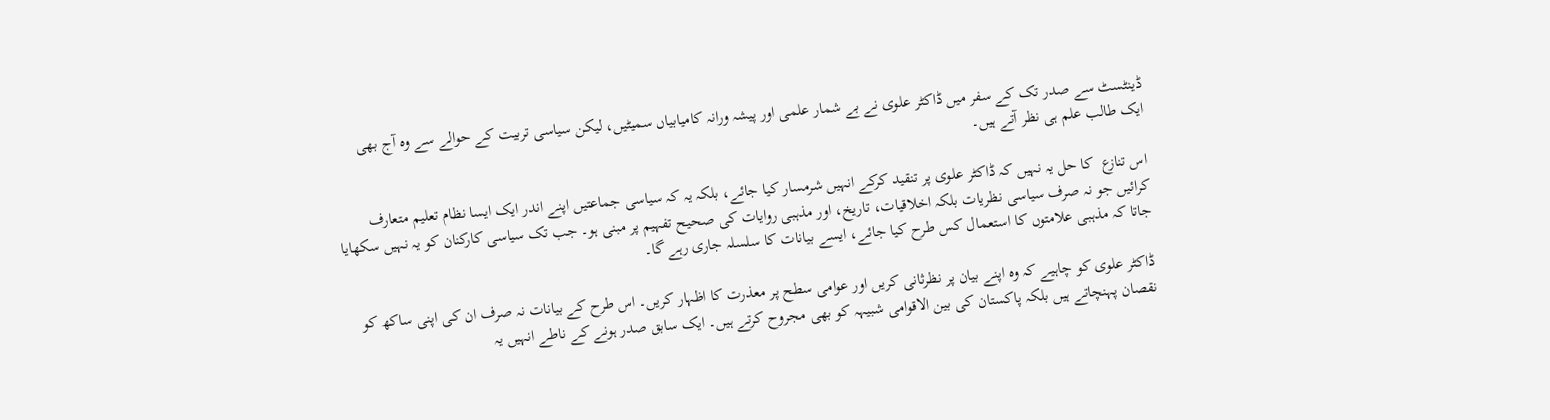ڈینٹسٹ سے صدر تک کے سفر میں ڈاکٹر علوی نے بے شمار علمی اور پیشہ ورانہ کامیابیاں سمیٹیں، لیکن سیاسی تربیت کے حوالے سے وہ آج بھی ایک طالب علم ہی نظر آتے ہیں۔

اس تنازع  کا حل یہ نہیں کہ ڈاکٹر علوی پر تنقید کرکے انہیں شرمسار کیا جائے، بلکہ یہ کہ سیاسی جماعتیں اپنے اندر ایک ایسا نظام تعلیم متعارف کرائیں جو نہ صرف سیاسی نظریات بلکہ اخلاقیات، تاریخ، اور مذہبی روایات کی صحیح تفہیم پر مبنی ہو۔ جب تک سیاسی کارکنان کو یہ نہیں سکھایا جاتا کہ مذہبی علامتوں کا استعمال کس طرح کیا جائے، ایسے بیانات کا سلسلہ جاری رہے گا۔

ڈاکٹر علوی کو چاہیے کہ وہ اپنے بیان پر نظرثانی کریں اور عوامی سطح پر معذرت کا اظہار کریں۔ اس طرح کے بیانات نہ صرف ان کی اپنی ساکھ کو نقصان پہنچاتے ہیں بلکہ پاکستان کی بین الاقوامی شبیہہ کو بھی مجروح کرتے ہیں۔ ایک سابق صدر ہونے کے ناطے انہیں یہ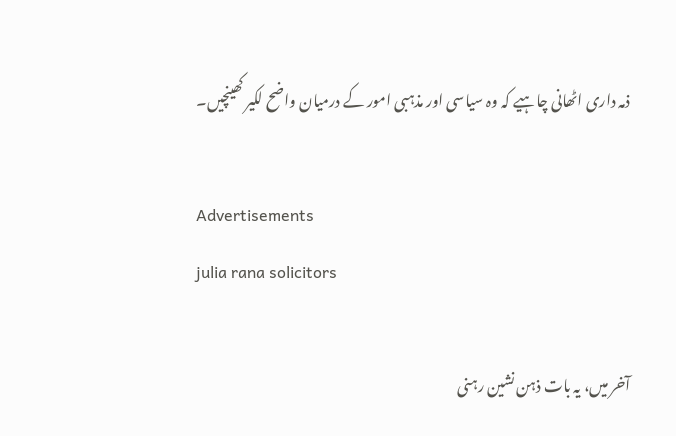ذمہ داری اٹھانی چاہیے کہ وہ سیاسی اور مذہبی امور کے درمیان واضح لکیر کھینچیں۔

Advertisements
julia rana solicitors

آخر میں، یہ بات ذہن نشین رہنی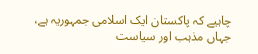چاہیے کہ پاکستان ایک اسلامی جمہوریہ ہے، جہاں مذہب اور سیاست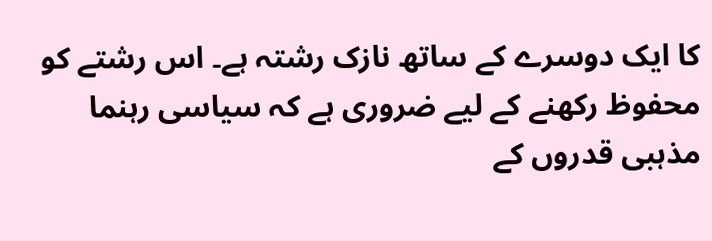کا ایک دوسرے کے ساتھ نازک رشتہ ہے۔ اس رشتے کو محفوظ رکھنے کے لیے ضروری ہے کہ سیاسی رہنما مذہبی قدروں کے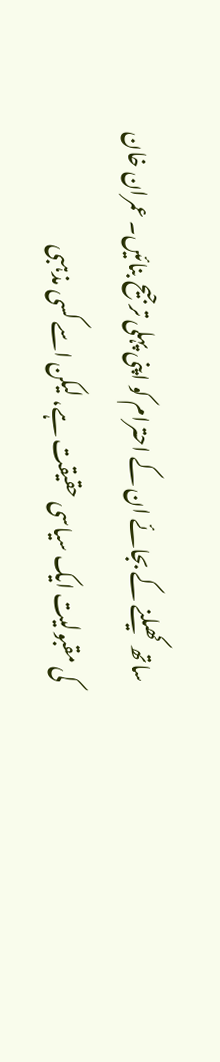ساتھ کھیلنے کے بجائے ان کے احترام کو اپنی پہلی ترجیح بنائیں۔ عمران خان کی مقبولیت ایک سیاسی حقیقت ہے، لیکن اسے کسی مذہبی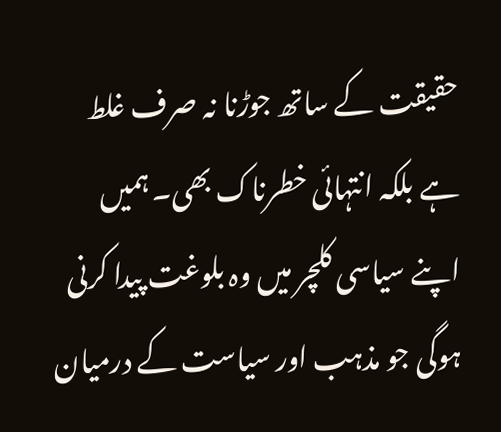حقیقت کے ساتھ جوڑنا نہ صرف غلط ہے بلکہ انتہائی خطرناک بھی۔ ہمیں اپنے سیاسی کلچر میں وہ بلوغت پیدا کرنی ہوگی جو مذہب اور سیاست کے درمیان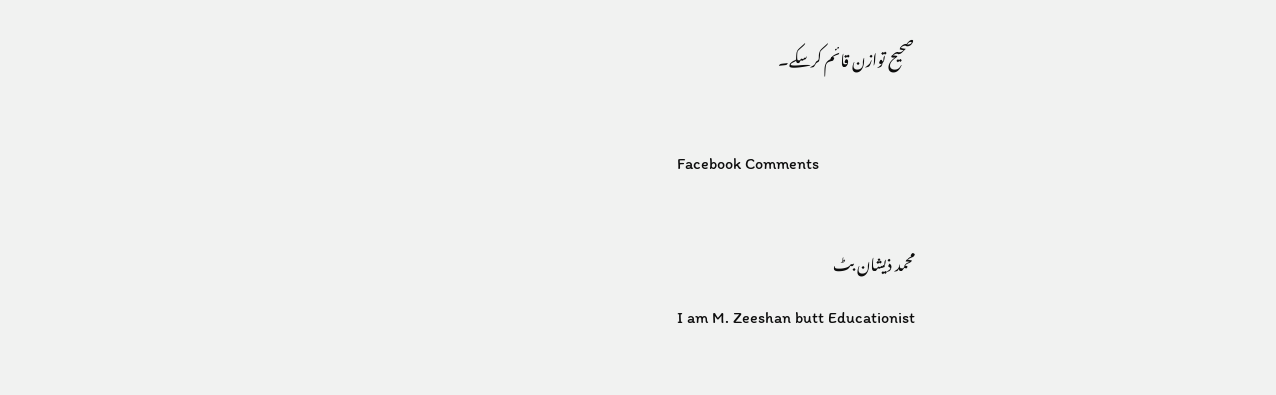صحیح توازن قائم کرسکے۔

Facebook Comments

محمد ذیشان بٹ
I am M. Zeeshan butt Educationist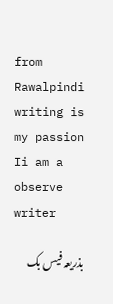from Rawalpindi writing is my passion Ii am a observe writer

بذریعہ فیس بک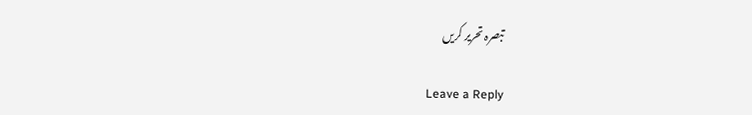تبصرہ تحریر کریں

Leave a Reply